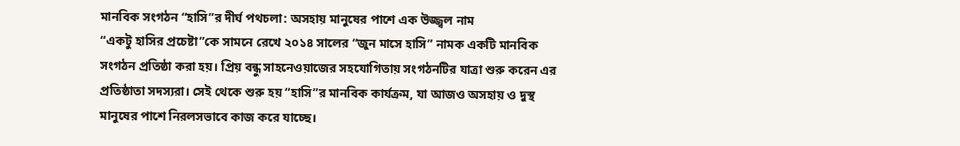মানবিক সংগঠন “হাসি”র দীর্ঘ পথচলা: অসহায় মানুষের পাশে এক উজ্জ্বল নাম
“একটু হাসির প্রচেষ্টা”কে সামনে রেখে ২০১৪ সালের “জুন মাসে হাসি” নামক একটি মানবিক সংগঠন প্রতিষ্ঠা করা হয়। প্রিয় বন্ধু সাহনেওয়াজের সহযোগিতায় সংগঠনটির যাত্রা শুরু করেন এর প্রতিষ্ঠাতা সদস্যরা। সেই থেকে শুরু হয় “হাসি”র মানবিক কার্যক্রম, যা আজও অসহায় ও দুস্থ মানুষের পাশে নিরলসভাবে কাজ করে যাচ্ছে।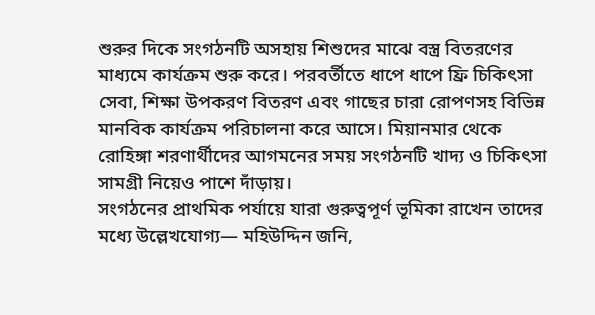শুরুর দিকে সংগঠনটি অসহায় শিশুদের মাঝে বস্ত্র বিতরণের মাধ্যমে কার্যক্রম শুরু করে। পরবর্তীতে ধাপে ধাপে ফ্রি চিকিৎসা সেবা, শিক্ষা উপকরণ বিতরণ এবং গাছের চারা রোপণসহ বিভিন্ন মানবিক কার্যক্রম পরিচালনা করে আসে। মিয়ানমার থেকে রোহিঙ্গা শরণার্থীদের আগমনের সময় সংগঠনটি খাদ্য ও চিকিৎসা সামগ্রী নিয়েও পাশে দাঁড়ায়।
সংগঠনের প্রাথমিক পর্যায়ে যারা গুরুত্বপূর্ণ ভূমিকা রাখেন তাদের মধ্যে উল্লেখযোগ্য— মহিউদ্দিন জনি,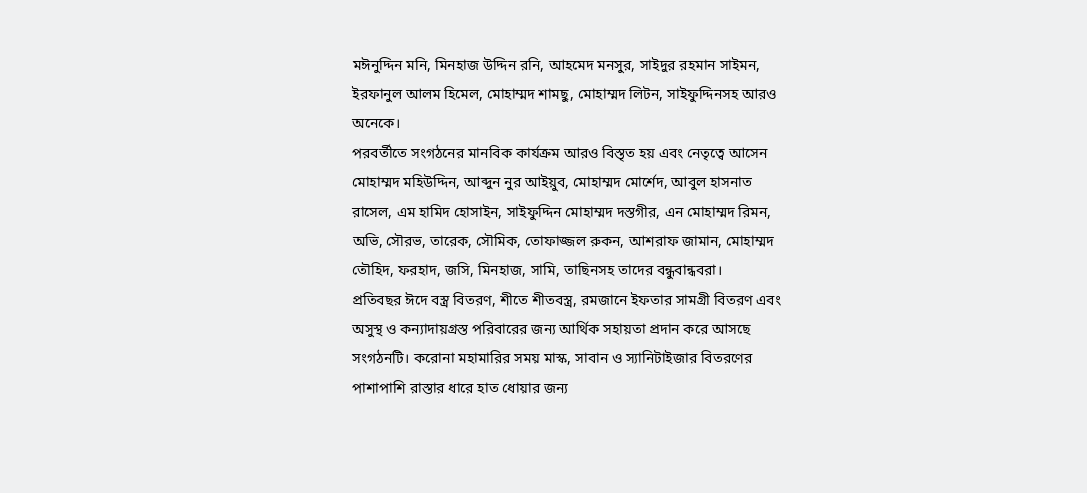মঈনুদ্দিন মনি, মিনহাজ উদ্দিন রনি, আহমেদ মনসুর, সাইদুর রহমান সাইমন, ইরফানুল আলম হিমেল, মোহাম্মদ শামছু, মোহাম্মদ লিটন, সাইফুদ্দিনসহ আরও অনেকে।
পরবর্তীতে সংগঠনের মানবিক কার্যক্রম আরও বিস্তৃত হয় এবং নেতৃত্বে আসেন মোহাম্মদ মহিউদ্দিন, আব্দুন নুর আইয়ুব, মোহাম্মদ মোর্শেদ, আবুল হাসনাত রাসেল, এম হামিদ হোসাইন, সাইফুদ্দিন মোহাম্মদ দস্তগীর, এন মোহাম্মদ রিমন, অভি, সৌরভ, তারেক, সৌমিক, তোফাজ্জল রুকন, আশরাফ জামান, মোহাম্মদ তৌহিদ, ফরহাদ, জসি, মিনহাজ, সামি, তাছিনসহ তাদের বন্ধুবান্ধবরা।
প্রতিবছর ঈদে বস্ত্র বিতরণ, শীতে শীতবস্ত্র, রমজানে ইফতার সামগ্রী বিতরণ এবং অসুস্থ ও কন্যাদায়গ্রস্ত পরিবারের জন্য আর্থিক সহায়তা প্রদান করে আসছে সংগঠনটি। করোনা মহামারির সময় মাস্ক, সাবান ও স্যানিটাইজার বিতরণের পাশাপাশি রাস্তার ধারে হাত ধোয়ার জন্য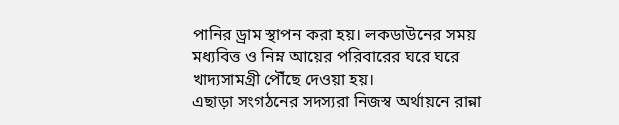পানির ড্রাম স্থাপন করা হয়। লকডাউনের সময় মধ্যবিত্ত ও নিম্ন আয়ের পরিবারের ঘরে ঘরে খাদ্যসামগ্রী পৌঁছে দেওয়া হয়।
এছাড়া সংগঠনের সদস্যরা নিজস্ব অর্থায়নে রান্না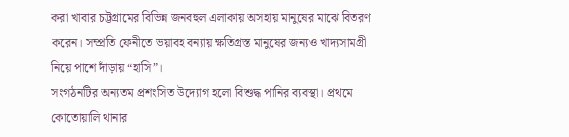করা খাবার চট্টগ্রামের বিভিন্ন জনবহুল এলাকায় অসহায় মানুষের মাঝে বিতরণ করেন। সম্প্রতি ফেনীতে ভয়াবহ বন্যায় ক্ষতিগ্রস্ত মানুষের জন্যও খাদ্যসামগ্রী নিয়ে পাশে দাঁড়ায় “হাসি”।
সংগঠনটির অন্যতম প্রশংসিত উদ্যোগ হলো বিশুদ্ধ পানির ব্যবস্থা। প্রথমে কোতোয়ালি থানার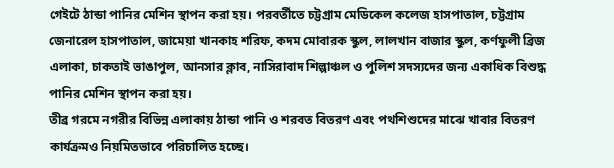গেইটে ঠান্ডা পানির মেশিন স্থাপন করা হয়। পরবর্তীতে চট্টগ্রাম মেডিকেল কলেজ হাসপাতাল, চট্টগ্রাম জেনারেল হাসপাতাল, জামেয়া খানকাহ শরিফ, কদম মোবারক স্কুল, লালখান বাজার স্কুল, কর্ণফুলী ব্রিজ এলাকা, চাকতাই ভাঙাপুল, আনসার ক্লাব, নাসিরাবাদ শিল্পাঞ্চল ও পুলিশ সদস্যদের জন্য একাধিক বিশুদ্ধ পানির মেশিন স্থাপন করা হয়।
তীব্র গরমে নগরীর বিভিন্ন এলাকায় ঠান্ডা পানি ও শরবত বিতরণ এবং পথশিশুদের মাঝে খাবার বিতরণ কার্যক্রমও নিয়মিতভাবে পরিচালিত হচ্ছে।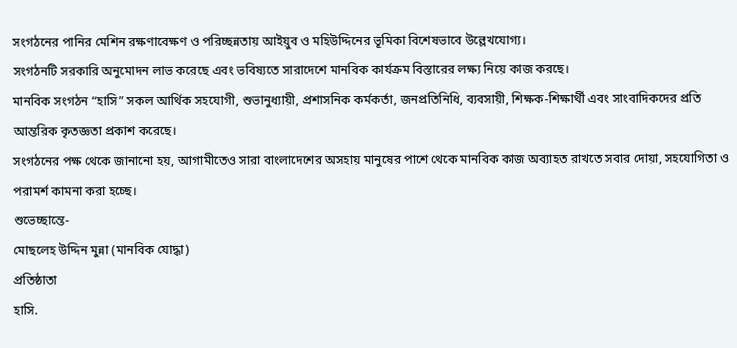সংগঠনের পানির মেশিন রক্ষণাবেক্ষণ ও পরিচ্ছন্নতায় আইয়ুব ও মহিউদ্দিনের ভূমিকা বিশেষভাবে উল্লেখযোগ্য।
সংগঠনটি সরকারি অনুমোদন লাভ করেছে এবং ভবিষ্যতে সারাদেশে মানবিক কার্যক্রম বিস্তারের লক্ষ্য নিয়ে কাজ করছে।
মানবিক সংগঠন “হাসি” সকল আর্থিক সহযোগী, শুভানুধ্যায়ী, প্রশাসনিক কর্মকর্তা, জনপ্রতিনিধি, ব্যবসায়ী, শিক্ষক-শিক্ষার্থী এবং সাংবাদিকদের প্রতি আন্তরিক কৃতজ্ঞতা প্রকাশ করেছে।
সংগঠনের পক্ষ থেকে জানানো হয়, আগামীতেও সারা বাংলাদেশের অসহায় মানুষের পাশে থেকে মানবিক কাজ অব্যাহত রাখতে সবার দোয়া, সহযোগিতা ও পরামর্শ কামনা করা হচ্ছে।
শুভেচ্ছান্তে-
মোছলেহ উদ্দিন মুন্না (মানবিক যোদ্ধা)
প্রতিষ্ঠাতা
হাসি.